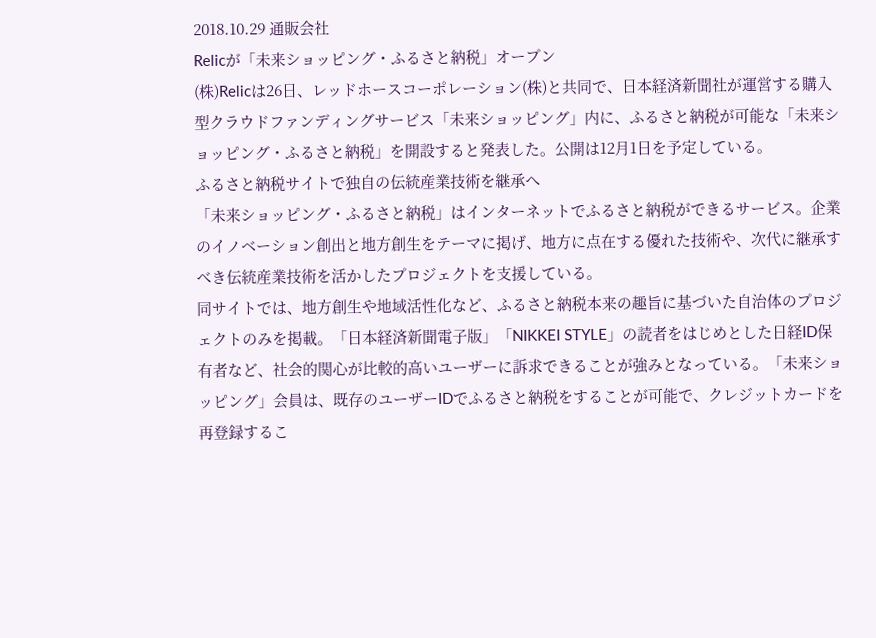2018.10.29 通販会社
Relicが「未来ショッピング・ふるさと納税」オープン
(株)Relicは26日、レッドホースコーポレーション(株)と共同で、日本経済新聞社が運営する購入型クラウドファンディングサービス「未来ショッピング」内に、ふるさと納税が可能な「未来ショッピング・ふるさと納税」を開設すると発表した。公開は12月1日を予定している。
ふるさと納税サイトで独自の伝統産業技術を継承へ
「未来ショッピング・ふるさと納税」はインターネットでふるさと納税ができるサービス。企業のイノベーション創出と地方創生をテーマに掲げ、地方に点在する優れた技術や、次代に継承すべき伝統産業技術を活かしたプロジェクトを支援している。
同サイトでは、地方創生や地域活性化など、ふるさと納税本来の趣旨に基づいた自治体のプロジェクトのみを掲載。「日本経済新聞電子版」「NIKKEI STYLE」の読者をはじめとした日経ID保有者など、社会的関心が比較的高いユーザーに訴求できることが強みとなっている。「未来ショッピング」会員は、既存のユーザーIDでふるさと納税をすることが可能で、クレジットカードを再登録するこ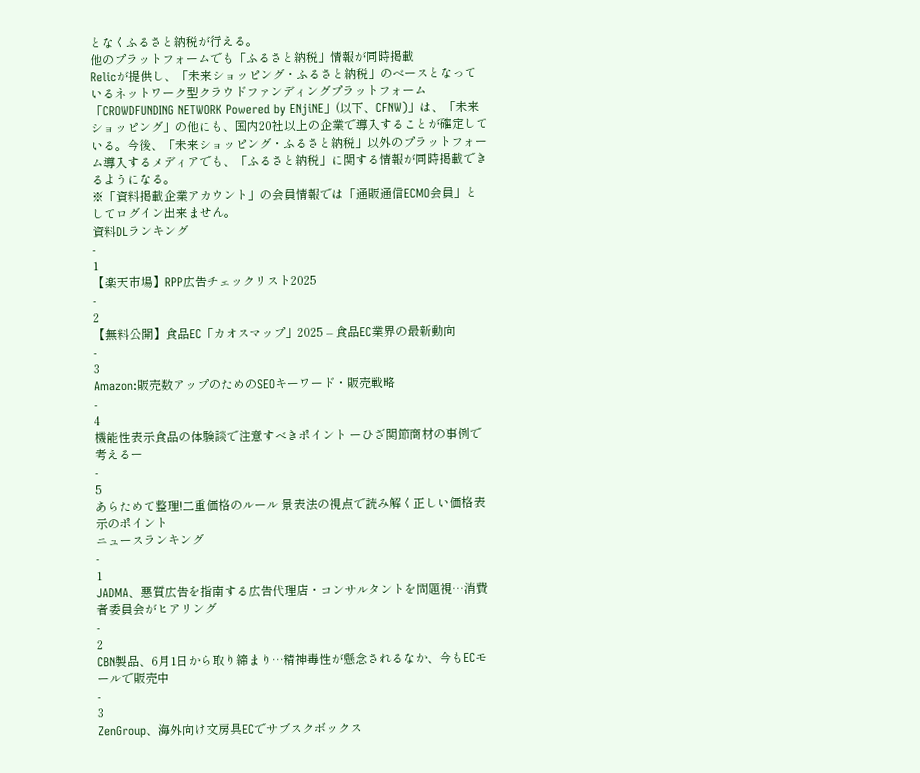となくふるさと納税が行える。
他のプラットフォームでも「ふるさと納税」情報が同時掲載
Relicが提供し、「未来ショッピング・ふるさと納税」のベースとなっているネットワーク型クラウドファンディングプラットフォーム「CROWDFUNDING NETWORK Powered by ENjiNE」(以下、CFNW)」は、「未来ショッピング」の他にも、国内20社以上の企業で導入することが確定している。今後、「未来ショッピング・ふるさと納税」以外のプラットフォーム導入するメディアでも、「ふるさと納税」に関する情報が同時掲載できるようになる。
※「資料掲載企業アカウント」の会員情報では「通販通信ECMO会員」としてログイン出来ません。
資料DLランキング
-
1
【楽天市場】RPP広告チェックリスト2025
-
2
【無料公開】食品EC「カオスマップ」2025 – 食品EC業界の最新動向
-
3
Amazon:販売数アップのためのSEOキーワード・販売戦略
-
4
機能性表示食品の体験談で注意すべきポイント ーひざ関節商材の事例で考えるー
-
5
あらためて整理!二重価格のルール 景表法の視点で読み解く正しい価格表示のポイント
ニュースランキング
-
1
JADMA、悪質広告を指南する広告代理店・コンサルタントを問題視…消費者委員会がヒアリング
-
2
CBN製品、6月1日から取り締まり…精神毒性が懸念されるなか、今もECモールで販売中
-
3
ZenGroup、海外向け文房具ECでサブスクボックス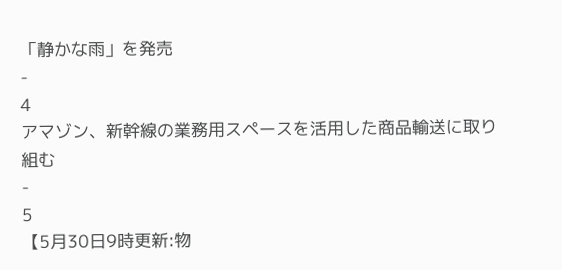「静かな雨」を発売
-
4
アマゾン、新幹線の業務用スペースを活用した商品輸送に取り組む
-
5
【5月30日9時更新:物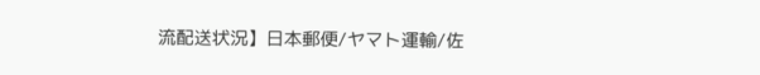流配送状況】日本郵便/ヤマト運輸/佐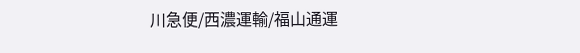川急便/西濃運輸/福山通運